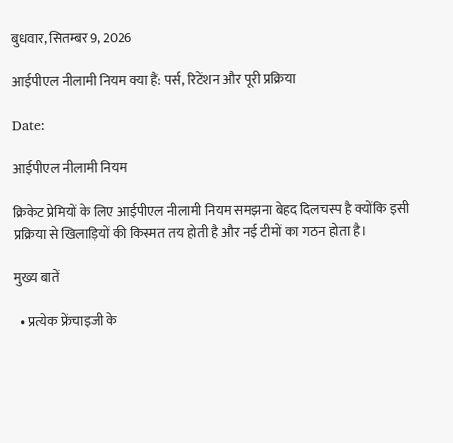बुधवार, सितम्बर 9, 2026

आईपीएल नीलामी नियम क्या हैं: पर्स, रिटेंशन और पूरी प्रक्रिया

Date:

आईपीएल नीलामी नियम

क्रिकेट प्रेमियों के लिए आईपीएल नीलामी नियम समझना बेहद दिलचस्प है क्योंकि इसी प्रक्रिया से खिलाड़ियों की किस्मत तय होती है और नई टीमों का गठन होता है।

मुख्य बातें

  • प्रत्येक फ्रेंचाइजी के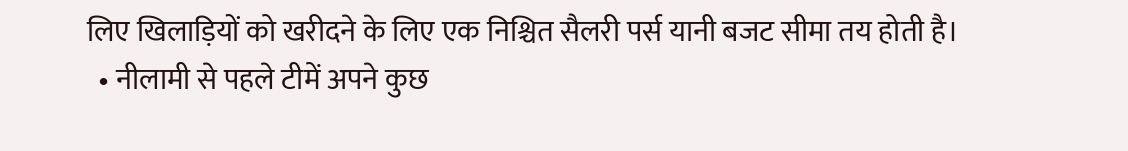लिए खिलाड़ियों को खरीदने के लिए एक निश्चित सैलरी पर्स यानी बजट सीमा तय होती है।
  • नीलामी से पहले टीमें अपने कुछ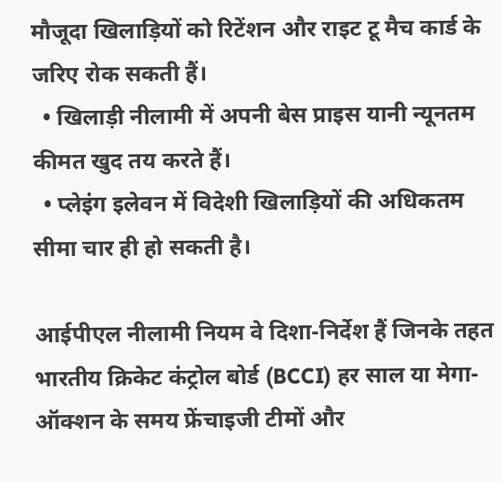मौजूदा खिलाड़ियों को रिटेंशन और राइट टू मैच कार्ड के जरिए रोक सकती हैं।
  • खिलाड़ी नीलामी में अपनी बेस प्राइस यानी न्यूनतम कीमत खुद तय करते हैं।
  • प्लेइंग इलेवन में विदेशी खिलाड़ियों की अधिकतम सीमा चार ही हो सकती है।

आईपीएल नीलामी नियम वे दिशा-निर्देश हैं जिनके तहत भारतीय क्रिकेट कंट्रोल बोर्ड (BCCI) हर साल या मेगा-ऑक्शन के समय फ्रेंचाइजी टीमों और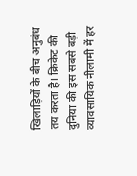खिलाड़ियों के बीच अनुबंध तय करता है। क्रिकेट की दुनिया की इस सबसे बड़ी व्यावसायिक नीलामी में हर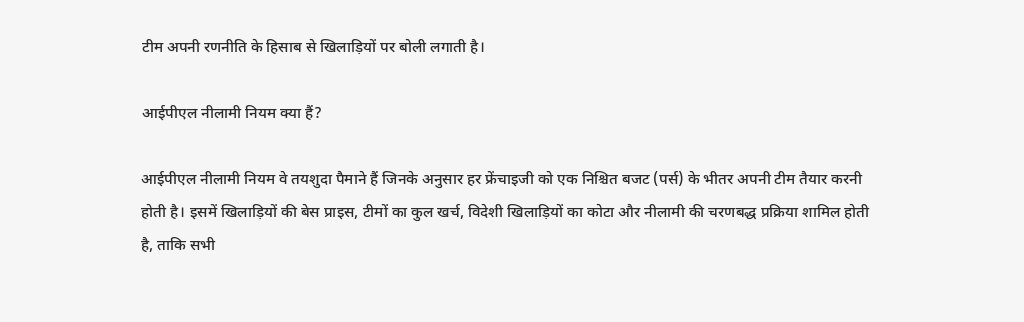टीम अपनी रणनीति के हिसाब से खिलाड़ियों पर बोली लगाती है।

आईपीएल नीलामी नियम क्या हैं?

आईपीएल नीलामी नियम वे तयशुदा पैमाने हैं जिनके अनुसार हर फ्रेंचाइजी को एक निश्चित बजट (पर्स) के भीतर अपनी टीम तैयार करनी होती है। इसमें खिलाड़ियों की बेस प्राइस, टीमों का कुल खर्च, विदेशी खिलाड़ियों का कोटा और नीलामी की चरणबद्ध प्रक्रिया शामिल होती है, ताकि सभी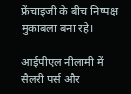फ्रेंचाइजी के बीच निष्पक्ष मुकाबला बना रहे।

आईपीएल नीलामी में सैलरी पर्स और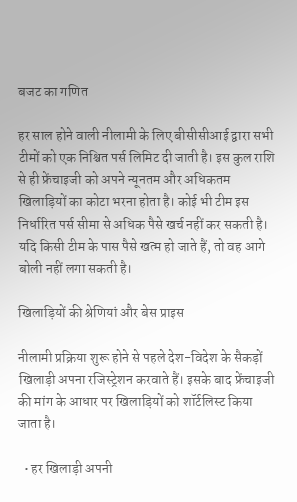बजट का गणित

हर साल होने वाली नीलामी के लिए बीसीसीआई द्वारा सभी टीमों को एक निश्चित पर्स लिमिट दी जाती है। इस कुल राशि से ही फ्रेंचाइजी को अपने न्यूनतम और अधिकतम खिलाड़ियों का कोटा भरना होता है। कोई भी टीम इस निर्धारित पर्स सीमा से अधिक पैसे खर्च नहीं कर सकती है। यदि किसी टीम के पास पैसे खत्म हो जाते हैं, तो वह आगे बोली नहीं लगा सकती है।

खिलाड़ियों की श्रेणियां और बेस प्राइस

नीलामी प्रक्रिया शुरू होने से पहले देश-विदेश के सैकड़ों खिलाड़ी अपना रजिस्ट्रेशन करवाते हैं। इसके बाद फ्रेंचाइजी की मांग के आधार पर खिलाड़ियों को शॉर्टलिस्ट किया जाता है।

  • हर खिलाड़ी अपनी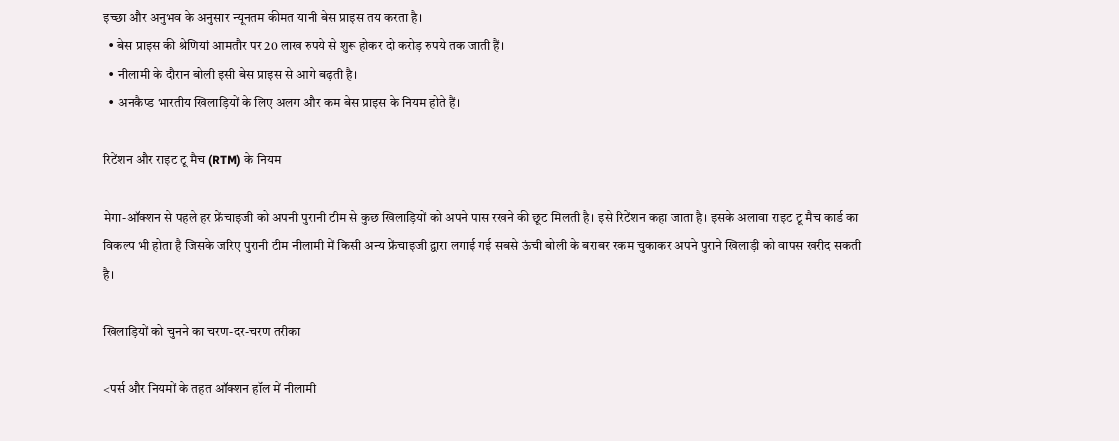इच्छा और अनुभव के अनुसार न्यूनतम कीमत यानी बेस प्राइस तय करता है।
  • बेस प्राइस की श्रेणियां आमतौर पर 20 लाख रुपये से शुरू होकर दो करोड़ रुपये तक जाती हैं।
  • नीलामी के दौरान बोली इसी बेस प्राइस से आगे बढ़ती है।
  • अनकैप्ड भारतीय खिलाड़ियों के लिए अलग और कम बेस प्राइस के नियम होते हैं।

रिटेंशन और राइट टू मैच (RTM) के नियम

मेगा-ऑक्शन से पहले हर फ्रेंचाइजी को अपनी पुरानी टीम से कुछ खिलाड़ियों को अपने पास रखने की छूट मिलती है। इसे रिटेंशन कहा जाता है। इसके अलावा राइट टू मैच कार्ड का विकल्प भी होता है जिसके जरिए पुरानी टीम नीलामी में किसी अन्य फ्रेंचाइजी द्वारा लगाई गई सबसे ऊंची बोली के बराबर रकम चुकाकर अपने पुराने खिलाड़ी को वापस खरीद सकती है।

खिलाड़ियों को चुनने का चरण-दर-चरण तरीका

<पर्स और नियमों के तहत ऑक्शन हॉल में नीलामी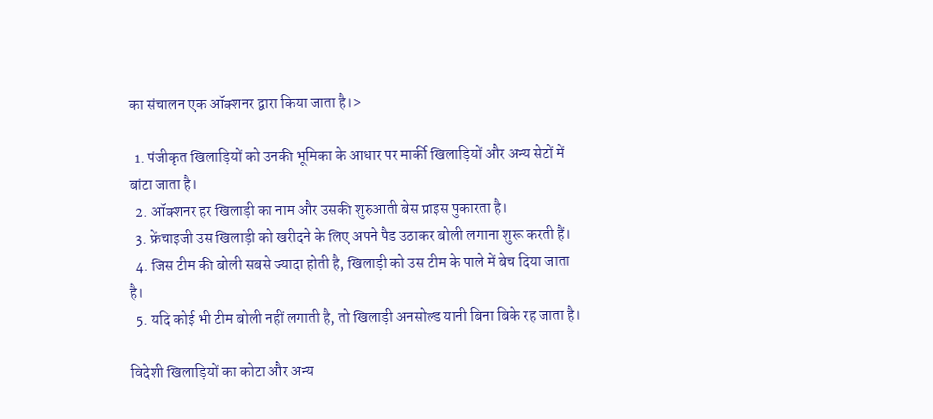का संचालन एक ऑक्शनर द्वारा किया जाता है।>

  1. पंजीकृत खिलाड़ियों को उनकी भूमिका के आधार पर मार्की खिलाड़ियों और अन्य सेटों में बांटा जाता है।
  2. ऑक्शनर हर खिलाड़ी का नाम और उसकी शुरुआती बेस प्राइस पुकारता है।
  3. फ्रेंचाइजी उस खिलाड़ी को खरीदने के लिए अपने पैड उठाकर बोली लगाना शुरू करती हैं।
  4. जिस टीम की बोली सबसे ज्यादा होती है, खिलाड़ी को उस टीम के पाले में बेच दिया जाता है।
  5. यदि कोई भी टीम बोली नहीं लगाती है, तो खिलाड़ी अनसोल्ड यानी बिना बिके रह जाता है।

विदेशी खिलाड़ियों का कोटा और अन्य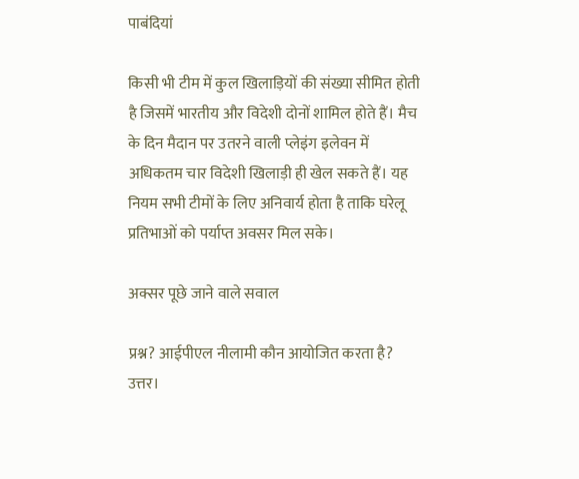पाबंदियां

किसी भी टीम में कुल खिलाड़ियों की संख्या सीमित होती है जिसमें भारतीय और विदेशी दोनों शामिल होते हैं। मैच के दिन मैदान पर उतरने वाली प्लेइंग इलेवन में अधिकतम चार विदेशी खिलाड़ी ही खेल सकते हैं। यह नियम सभी टीमों के लिए अनिवार्य होता है ताकि घरेलू प्रतिभाओं को पर्याप्त अवसर मिल सके।

अक्सर पूछे जाने वाले सवाल

प्रश्न? आईपीएल नीलामी कौन आयोजित करता है? उत्तर।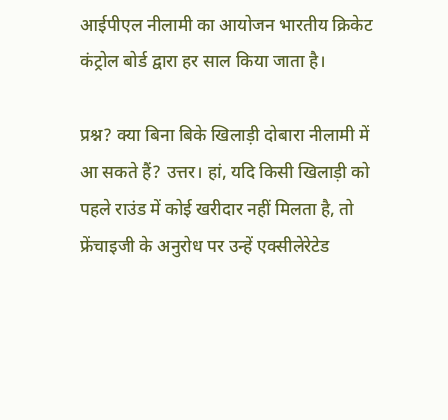आईपीएल नीलामी का आयोजन भारतीय क्रिकेट कंट्रोल बोर्ड द्वारा हर साल किया जाता है।

प्रश्न? क्या बिना बिके खिलाड़ी दोबारा नीलामी में आ सकते हैं? उत्तर। हां, यदि किसी खिलाड़ी को पहले राउंड में कोई खरीदार नहीं मिलता है, तो फ्रेंचाइजी के अनुरोध पर उन्हें एक्सीलेरेटेड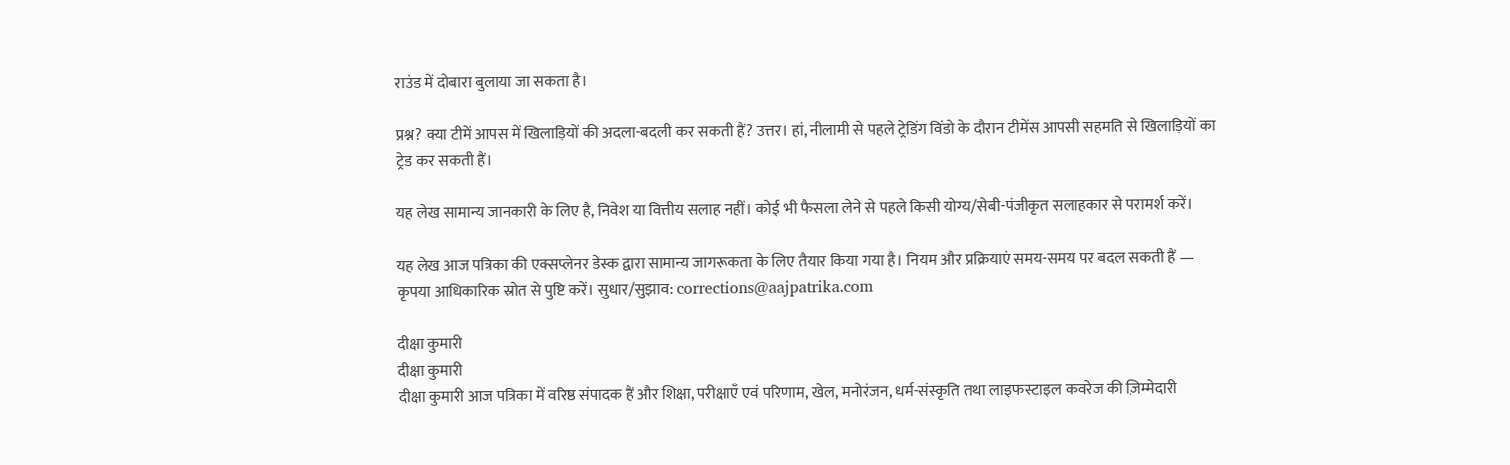राउंड में दोबारा बुलाया जा सकता है।

प्रश्न? क्या टीमें आपस में खिलाड़ियों की अदला-बदली कर सकती हैं? उत्तर। हां, नीलामी से पहले ट्रेडिंग विंडो के दौरान टीमेंस आपसी सहमति से खिलाड़ियों का ट्रेड कर सकती हैं।

यह लेख सामान्य जानकारी के लिए है, निवेश या वित्तीय सलाह नहीं। कोई भी फैसला लेने से पहले किसी योग्य/सेबी-पंजीकृत सलाहकार से परामर्श करें।

यह लेख आज पत्रिका की एक्सप्लेनर डेस्क द्वारा सामान्य जागरूकता के लिए तैयार किया गया है। नियम और प्रक्रियाएं समय-समय पर बदल सकती हैं — कृपया आधिकारिक स्रोत से पुष्टि करें। सुधार/सुझाव: corrections@aajpatrika.com

दीक्षा कुमारी
दीक्षा कुमारी
दीक्षा कुमारी आज पत्रिका में वरिष्ठ संपादक हैं और शिक्षा, परीक्षाएँ एवं परिणाम, खेल, मनोरंजन, धर्म-संस्कृति तथा लाइफस्टाइल कवरेज की ज़िम्मेदारी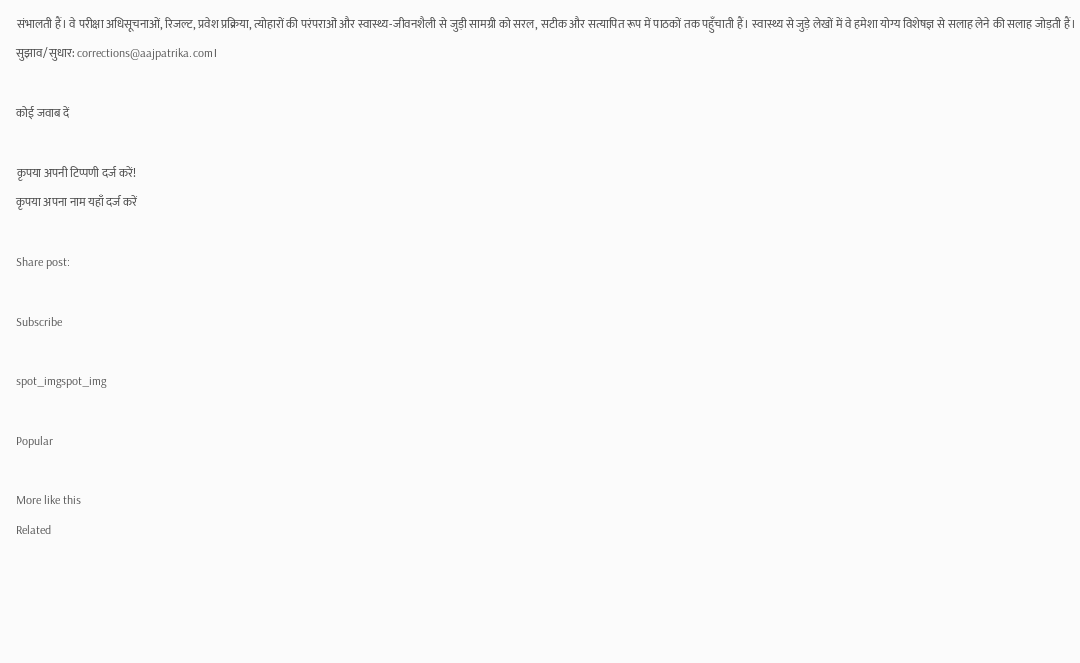संभालती हैं। वे परीक्षा अधिसूचनाओं, रिजल्ट, प्रवेश प्रक्रिया, त्योहारों की परंपराओं और स्वास्थ्य-जीवनशैली से जुड़ी सामग्री को सरल, सटीक और सत्यापित रूप में पाठकों तक पहुँचाती हैं। स्वास्थ्य से जुड़े लेखों में वे हमेशा योग्य विशेषज्ञ से सलाह लेने की सलाह जोड़ती हैं। सुझाव/सुधार: corrections@aajpatrika.com।

कोई जवाब दें

कृपया अपनी टिप्पणी दर्ज करें!
कृपया अपना नाम यहाँ दर्ज करें

Share post:

Subscribe

spot_imgspot_img

Popular

More like this
Related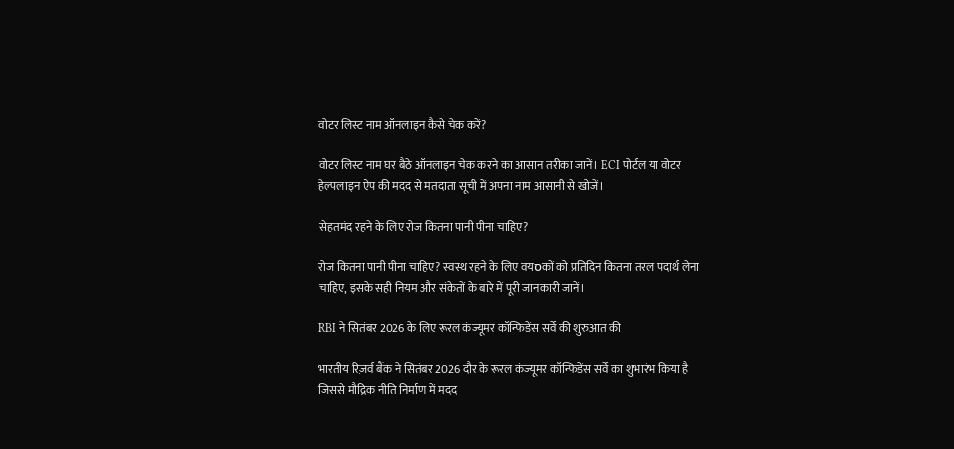वोटर लिस्ट नाम ऑनलाइन कैसे चेक करें?

वोटर लिस्ट नाम घर बैठे ऑनलाइन चेक करने का आसान तरीका जानें। ECI पोर्टल या वोटर हेल्पलाइन ऐप की मदद से मतदाता सूची में अपना नाम आसानी से खोजें।

सेहतमंद रहने के लिए रोज कितना पानी पीना चाहिए?

रोज कितना पानी पीना चाहिए? स्वस्थ रहने के लिए वयסकों को प्रतिदिन कितना तरल पदार्थ लेना चाहिए, इसके सही नियम और संकेतों के बारे में पूरी जानकारी जानें।

RBI ने सितंबर 2026 के लिए रूरल कंज्यूमर कॉन्फिडेंस सर्वे की शुरुआत की

भारतीय रिज़र्व बैंक ने सितंबर 2026 दौर के रूरल कंज्यूमर कॉन्फिडेंस सर्वे का शुभारंभ किया है जिससे मौद्रिक नीति निर्माण में मदद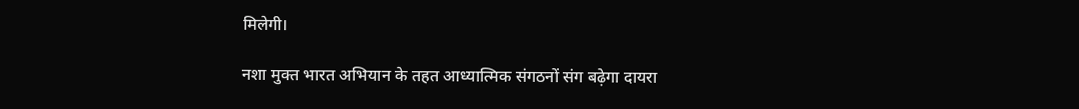मिलेगी।

नशा मुक्त भारत अभियान के तहत आध्यात्मिक संगठनों संग बढ़ेगा दायरा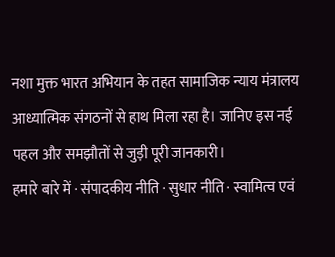नशा मुक्त भारत अभियान के तहत सामाजिक न्याय मंत्रालय आध्यात्मिक संगठनों से हाथ मिला रहा है। जानिए इस नई पहल और समझौतों से जुड़ी पूरी जानकारी।
हमारे बारे में · संपादकीय नीति · सुधार नीति · स्वामित्व एवं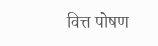वित्त पोषण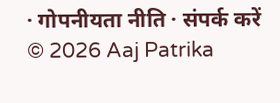· गोपनीयता नीति · संपर्क करें
© 2026 Aaj Patrika